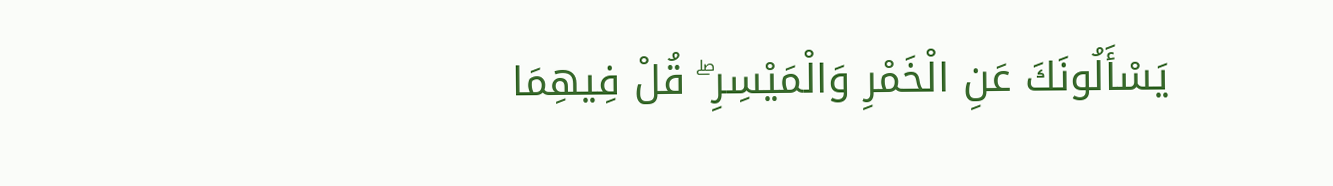يَسْأَلُونَكَ عَنِ الْخَمْرِ وَالْمَيْسِرِ ۖ قُلْ فِيهِمَا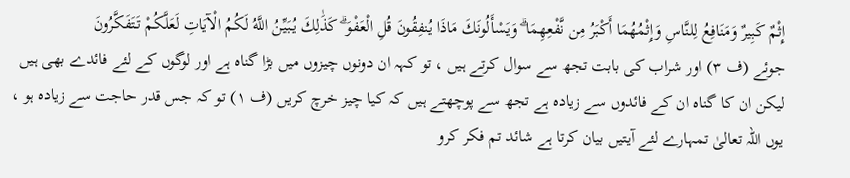إِثْمٌ كَبِيرٌ وَمَنَافِعُ لِلنَّاسِ وَإِثْمُهُمَا أَكْبَرُ مِن نَّفْعِهِمَا ۗ وَيَسْأَلُونَكَ مَاذَا يُنفِقُونَ قُلِ الْعَفْوَ ۗ كَذَٰلِكَ يُبَيِّنُ اللَّهُ لَكُمُ الْآيَاتِ لَعَلَّكُمْ تَتَفَكَّرُونَ
جوئے (ف ٣) اور شراب کی بابت تجھ سے سوال کرتے ہیں ، تو کہہ ان دونوں چیزوں میں بڑا گناہ ہے اور لوگوں کے لئے فائدے بھی ہیں لیکن ان کا گناہ ان کے فائدوں سے زیادہ ہے تجھ سے پوچھتے ہیں کہ کیا چیز خرچ کریں (ف ١) تو کہ جس قدر حاجت سے زیادہ ہو ، یوں اللہ تعالیٰ تمہارے لئے آیتیں بیان کرتا ہے شائد تم فکر کرو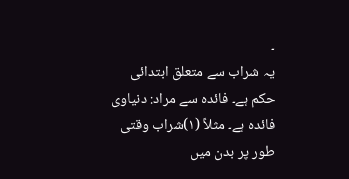۔
یہ شراب سے متعلق ابتدائی حکم ہے۔ فائدہ سے مراد: دنیاوی فائدہ ہے۔ مثلاً (۱)شراب وقتی طور پر بدن میں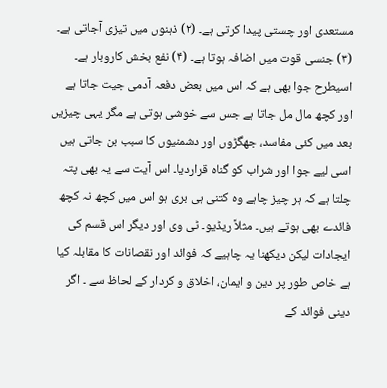مستعدی اور چستی پیدا کرتی ہے۔ (۲) ذہنوں میں تیزی آجاتی ہے۔ (۳) جنسی قوت میں اضافہ ہوتا ہے۔ (۴) نفع بخش کاروبار ہے۔ اسیطرح جوا بھی ہے كہ اس میں بعض دفعہ آدمی جیت جاتا ہے اور کچھ مال مل جاتا ہے جس سے خوشی ہوتی ہے مگر یہی چیزیں بعد میں کئی مفاسد، جھگڑوں اور دشمنیوں کا سبب بن جاتی ہیں اسی لیے جوا اور شراب کو گناہ قراردیا۔ اس آیت سے یہ بھی پتہ چلتا ہے کہ ہر چیز چاہے وہ کتنی ہی بری ہو اس میں کچھ نہ کچھ فائدے بھی ہوتے ہیں۔ مثلاً ریڈیو۔ ٹی وی اور دیگر اس قسم کی ایجادات لیکن دیکھنا یہ چاہیے کہ فوائد اور نقصانات کا مقابلہ کیا ہے خاص طور پر دین و ایمان، اخلاق و کردار کے لحاظ سے ۔ اگر دینی فوائد کے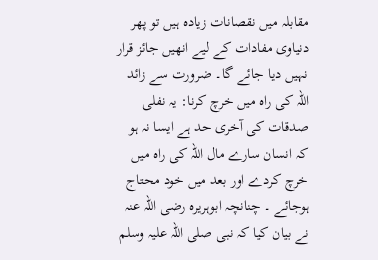مقابلہ میں نقصانات زیادہ ہیں تو پھر دنیاوی مفادات کے لیے انھیں جائز قرار نہیں دیا جائے گا۔ ضرورت سے زائد اللہ کی راہ میں خرچ کرنا: یہ نفلی صدقات کی آخری حد ہے ایسا نہ ہو کہ انسان سارے مال اللہ کی راہ میں خرچ کردے اور بعد میں خود محتاج ہوجائے ۔ چنانچہ ابوہریرہ رضی اللہ عنہ نے بیان كیا کہ نبی صلی اللہ علیہ وسلم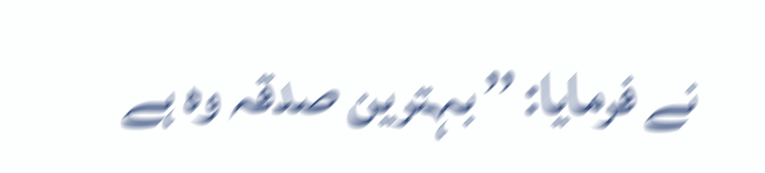نے فرمایا: ’’ بہترین صدقہ وہ ہے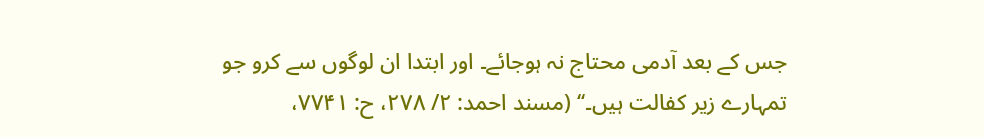جس کے بعد آدمی محتاج نہ ہوجائے۔ اور ابتدا ان لوگوں سے کرو جو تمہارے زیر کفالت ہیں۔‘‘ (مسند احمد: ۲/ ۲۷۸، ح: ۷۷۴۱،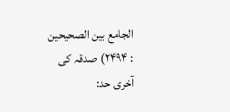الجامع بین الصحیحین : ۲۴۹۴) صدقہ کی آخری حد: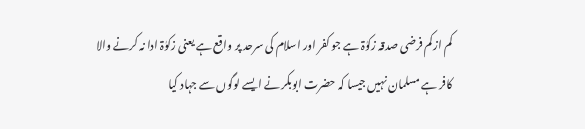کم از کم فرضی صدقہ زکوٰۃ ہے جو کفر اور اسلام کی سرحد پر واقع ہے یعنی زکوٰۃ ادا نہ کرنے والا کافر ہے مسلمان نہیں جیسا کہ حضرت ابوبکر نے ایسے لوگوں سے جہاد کیا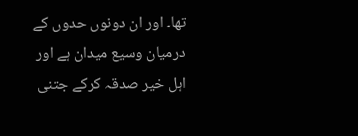تھا۔ اور ان دونوں حدوں کے درمیان وسیع میدان ہے اور اہل خیر صدقہ کرکے جتنی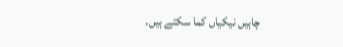چاہیں نیکیاں کما سکتے ہیں۔